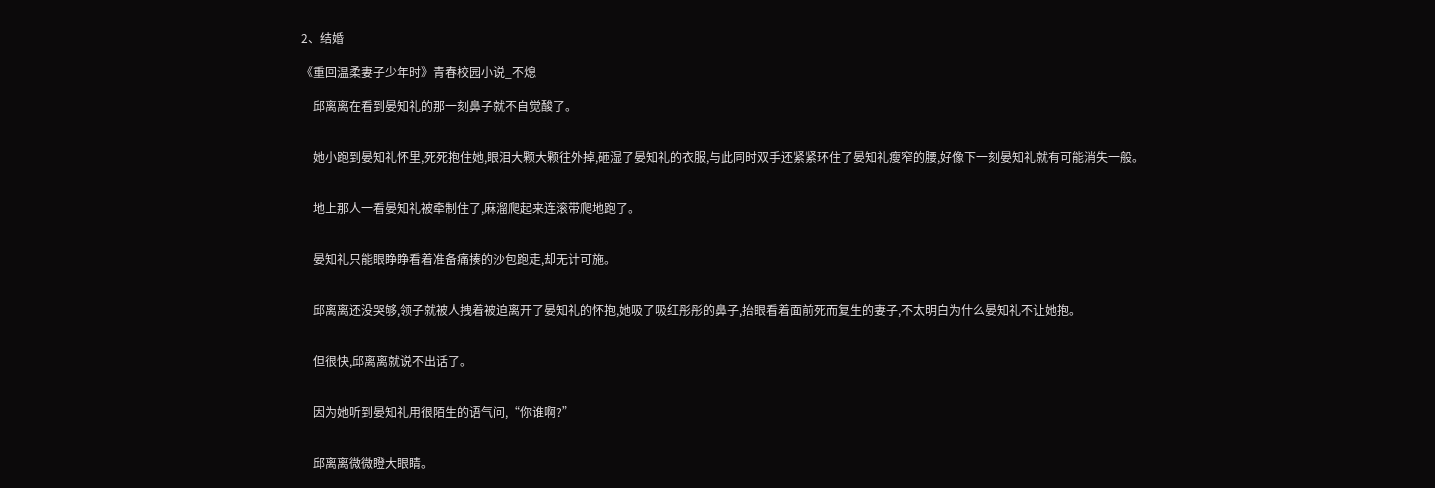2、结婚

《重回温柔妻子少年时》青春校园小说_不熄

    邱离离在看到晏知礼的那一刻鼻子就不自觉酸了。


    她小跑到晏知礼怀里,死死抱住她,眼泪大颗大颗往外掉,砸湿了晏知礼的衣服,与此同时双手还紧紧环住了晏知礼瘦窄的腰,好像下一刻晏知礼就有可能消失一般。


    地上那人一看晏知礼被牵制住了,麻溜爬起来连滚带爬地跑了。


    晏知礼只能眼睁睁看着准备痛揍的沙包跑走,却无计可施。


    邱离离还没哭够,领子就被人拽着被迫离开了晏知礼的怀抱,她吸了吸红彤彤的鼻子,抬眼看着面前死而复生的妻子,不太明白为什么晏知礼不让她抱。


    但很快,邱离离就说不出话了。


    因为她听到晏知礼用很陌生的语气问,“你谁啊?”


    邱离离微微瞪大眼睛。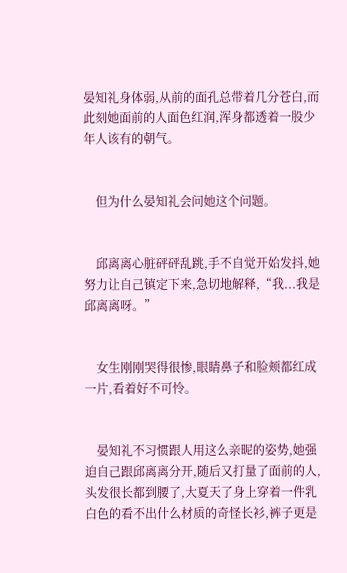晏知礼身体弱,从前的面孔总带着几分苍白,而此刻她面前的人面色红润,浑身都透着一股少年人该有的朝气。


    但为什么晏知礼会问她这个问题。


    邱离离心脏砰砰乱跳,手不自觉开始发抖,她努力让自己镇定下来,急切地解释,“我...我是邱离离呀。”


    女生刚刚哭得很惨,眼睛鼻子和脸颊都红成一片,看着好不可怜。


    晏知礼不习惯跟人用这么亲昵的姿势,她强迫自己跟邱离离分开,随后又打量了面前的人,头发很长都到腰了,大夏天了身上穿着一件乳白色的看不出什么材质的奇怪长衫,裤子更是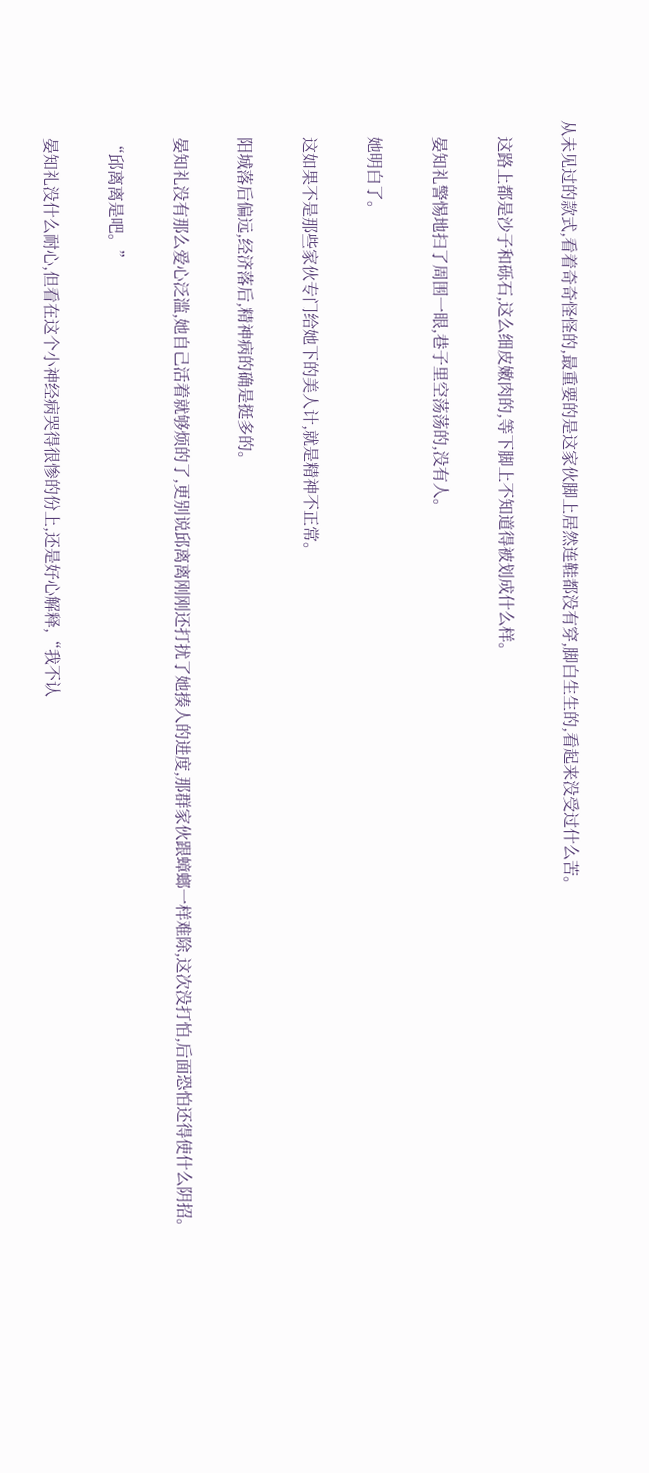从未见过的款式,看着奇奇怪怪的,最重要的是这家伙脚上居然连鞋都没有穿,脚白生生的,看起来没受过什么苦。


    这路上都是沙子和砾石,这么细皮嫩肉的,等下脚上不知道得被划成什么样。


    晏知礼警惕地扫了周围一眼,巷子里空荡荡的,没有人。


    她明白了。


    这如果不是那些家伙专门给她下的美人计,就是精神不正常。


    阳城落后偏远,经济落后,精神病的确是挺多的。


    晏知礼没有那么爱心泛滥,她自己活着就够烦的了,更别说邱离离刚刚还打扰了她揍人的进度,那群家伙跟蟑螂一样难除,这次没打怕,后面恐怕还得使什么阴招。


    “邱离离是吧。”


    晏知礼没什么耐心,但看在这个小神经病哭得很惨的份上,还是好心解释,“我不认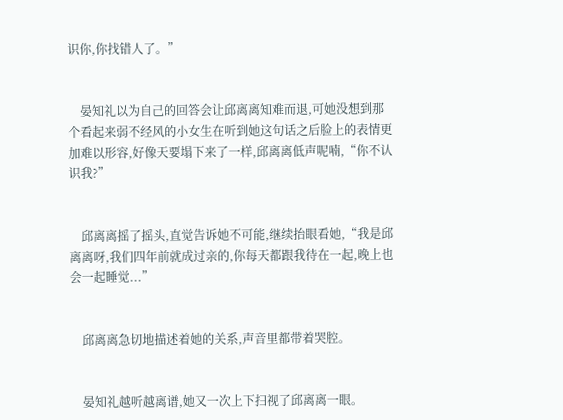识你,你找错人了。”


    晏知礼以为自己的回答会让邱离离知难而退,可她没想到那个看起来弱不经风的小女生在听到她这句话之后脸上的表情更加难以形容,好像天要塌下来了一样,邱离离低声呢喃,“你不认识我?”


    邱离离摇了摇头,直觉告诉她不可能,继续抬眼看她,“我是邱离离呀,我们四年前就成过亲的,你每天都跟我待在一起,晚上也会一起睡觉...”


    邱离离急切地描述着她的关系,声音里都带着哭腔。


    晏知礼越听越离谱,她又一次上下扫视了邱离离一眼。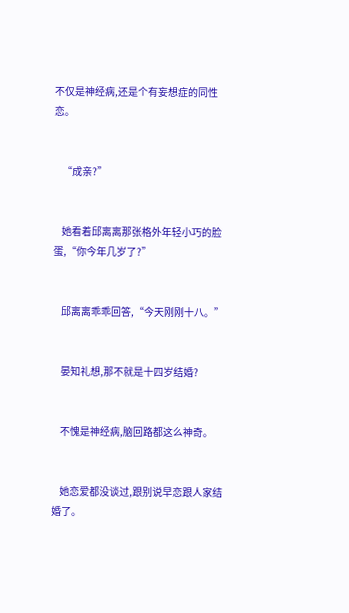不仅是神经病,还是个有妄想症的同性恋。


    “成亲?”


    她看着邱离离那张格外年轻小巧的脸蛋,“你今年几岁了?”


    邱离离乖乖回答,“今天刚刚十八。”


    晏知礼想,那不就是十四岁结婚?


    不愧是神经病,脑回路都这么神奇。


    她恋爱都没谈过,跟别说早恋跟人家结婚了。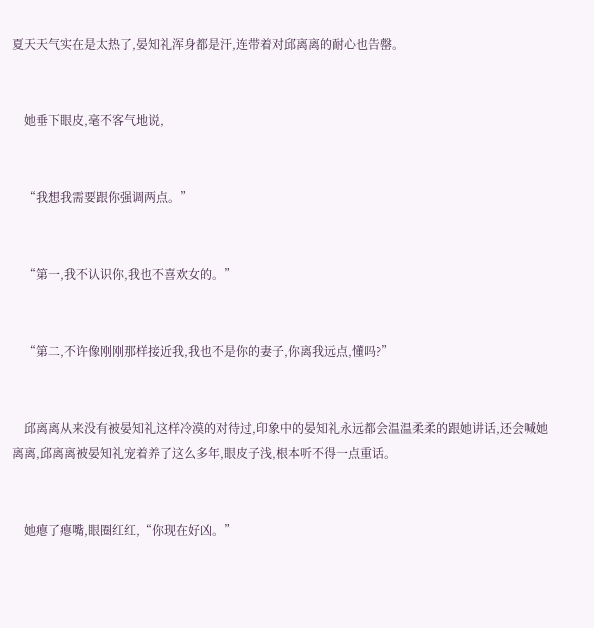夏天天气实在是太热了,晏知礼浑身都是汗,连带着对邱离离的耐心也告罄。


    她垂下眼皮,毫不客气地说,


    “我想我需要跟你强调两点。”


    “第一,我不认识你,我也不喜欢女的。”


    “第二,不许像刚刚那样接近我,我也不是你的妻子,你离我远点,懂吗?”


    邱离离从来没有被晏知礼这样冷漠的对待过,印象中的晏知礼永远都会温温柔柔的跟她讲话,还会喊她离离,邱离离被晏知礼宠着养了这么多年,眼皮子浅,根本听不得一点重话。


    她瘪了瘪嘴,眼圈红红,“你现在好凶。”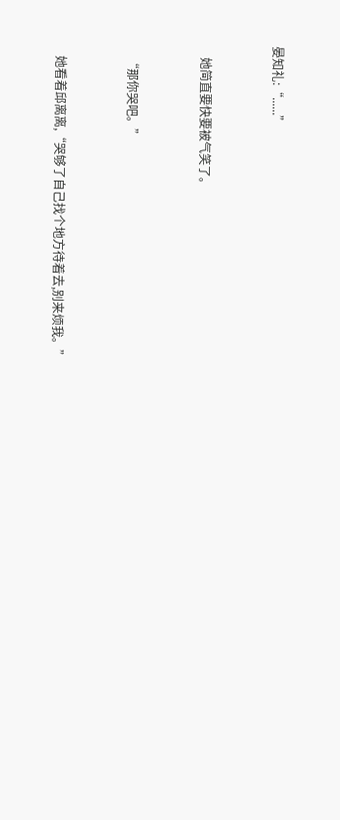晏知礼:“......”


    她简直要快要被气笑了。


    “那你哭吧。”


    她看着邱离离,“哭够了自己找个地方待着去,别来烦我。”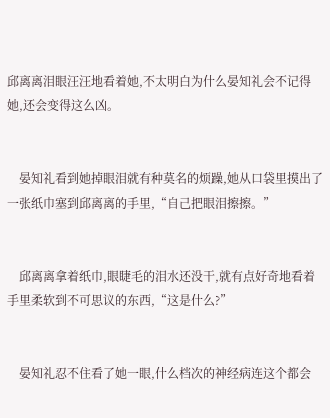邱离离泪眼汪汪地看着她,不太明白为什么晏知礼会不记得她,还会变得这么凶。


    晏知礼看到她掉眼泪就有种莫名的烦躁,她从口袋里摸出了一张纸巾塞到邱离离的手里,“自己把眼泪擦擦。”


    邱离离拿着纸巾,眼睫毛的泪水还没干,就有点好奇地看着手里柔软到不可思议的东西,“这是什么?”


    晏知礼忍不住看了她一眼,什么档次的神经病连这个都会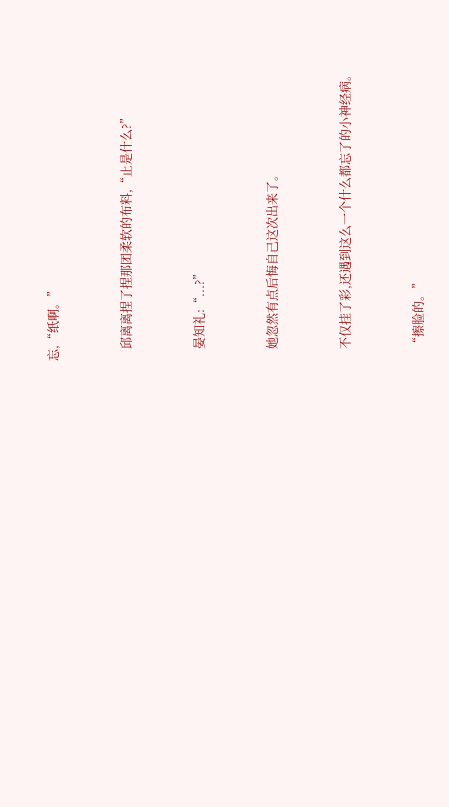忘,“纸啊。”


    邱离离捏了捏那团柔软的布料,“止是什么?”


    晏知礼:“...?”


    她忽然有点后悔自己这次出来了。


    不仅挂了彩,还遇到这么一个什么都忘了的小神经病。


    “擦脸的。”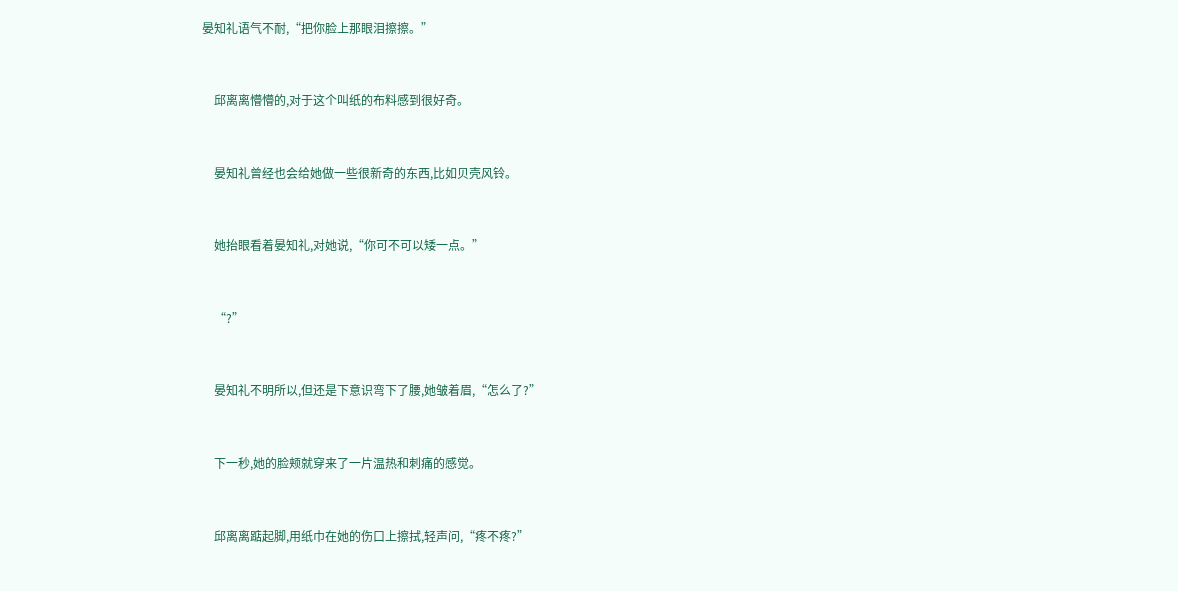晏知礼语气不耐,“把你脸上那眼泪擦擦。”


    邱离离懵懵的,对于这个叫纸的布料感到很好奇。


    晏知礼曾经也会给她做一些很新奇的东西,比如贝壳风铃。


    她抬眼看着晏知礼,对她说,“你可不可以矮一点。”


    “?”


    晏知礼不明所以,但还是下意识弯下了腰,她皱着眉,“怎么了?”


    下一秒,她的脸颊就穿来了一片温热和刺痛的感觉。


    邱离离踮起脚,用纸巾在她的伤口上擦拭,轻声问,“疼不疼?”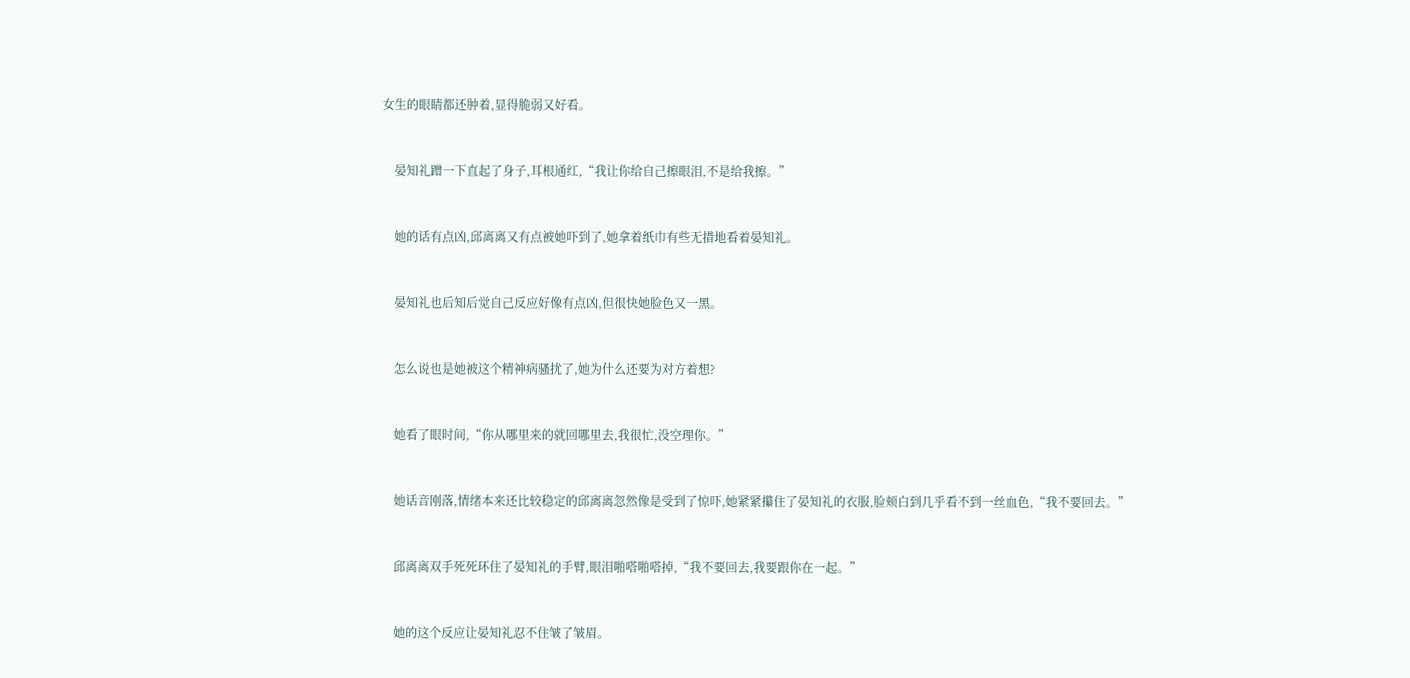女生的眼睛都还肿着,显得脆弱又好看。


    晏知礼蹭一下直起了身子,耳根通红,“我让你给自己擦眼泪,不是给我擦。”


    她的话有点凶,邱离离又有点被她吓到了,她拿着纸巾有些无措地看着晏知礼。


    晏知礼也后知后觉自己反应好像有点凶,但很快她脸色又一黑。


    怎么说也是她被这个精神病骚扰了,她为什么还要为对方着想?


    她看了眼时间,“你从哪里来的就回哪里去,我很忙,没空理你。”


    她话音刚落,情绪本来还比较稳定的邱离离忽然像是受到了惊吓,她紧紧攥住了晏知礼的衣服,脸颊白到几乎看不到一丝血色,“我不要回去。”


    邱离离双手死死环住了晏知礼的手臂,眼泪啪嗒啪嗒掉,“我不要回去,我要跟你在一起。”


    她的这个反应让晏知礼忍不住皱了皱眉。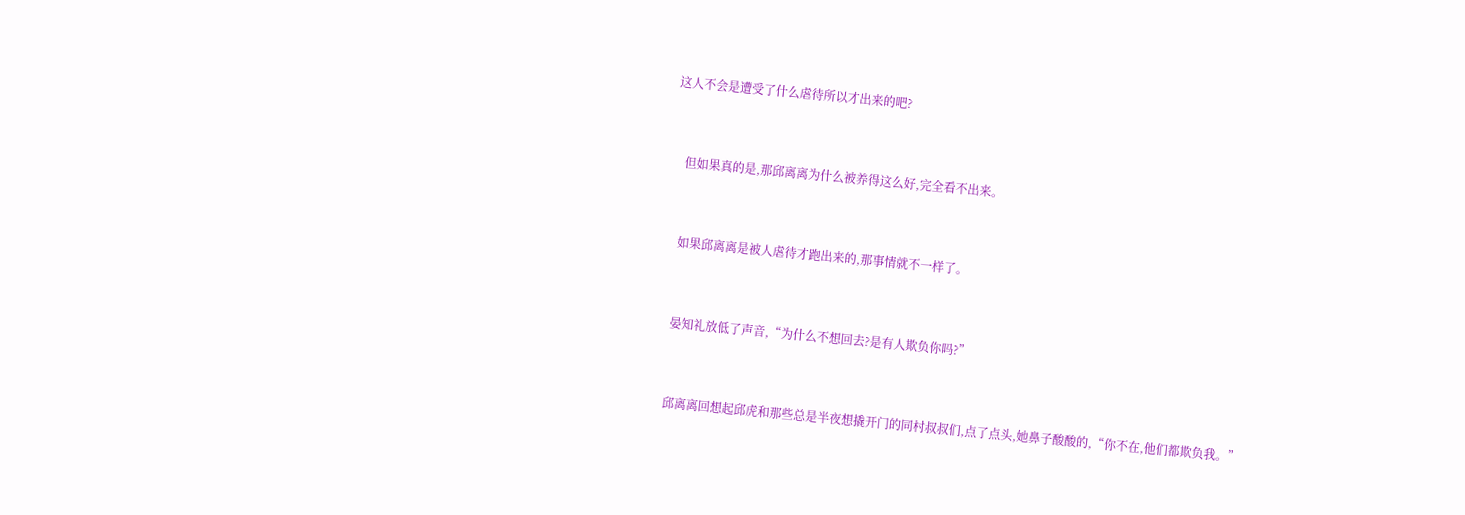这人不会是遭受了什么虐待所以才出来的吧?


    但如果真的是,那邱离离为什么被养得这么好,完全看不出来。


    如果邱离离是被人虐待才跑出来的,那事情就不一样了。


    晏知礼放低了声音,“为什么不想回去?是有人欺负你吗?”


    邱离离回想起邱虎和那些总是半夜想撬开门的同村叔叔们,点了点头,她鼻子酸酸的,“你不在,他们都欺负我。”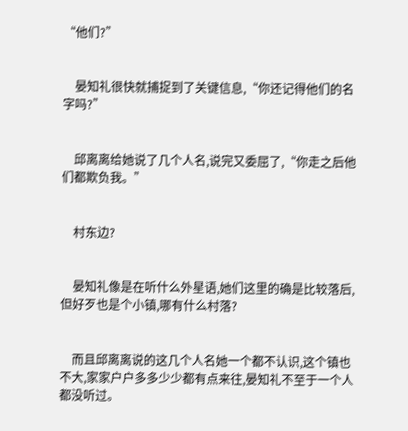“他们?”


    晏知礼很快就捕捉到了关键信息,“你还记得他们的名字吗?”


    邱离离给她说了几个人名,说完又委屈了,“你走之后他们都欺负我。”


    村东边?


    晏知礼像是在听什么外星语,她们这里的确是比较落后,但好歹也是个小镇,哪有什么村落?


    而且邱离离说的这几个人名她一个都不认识,这个镇也不大,家家户户多多少少都有点来往,晏知礼不至于一个人都没听过。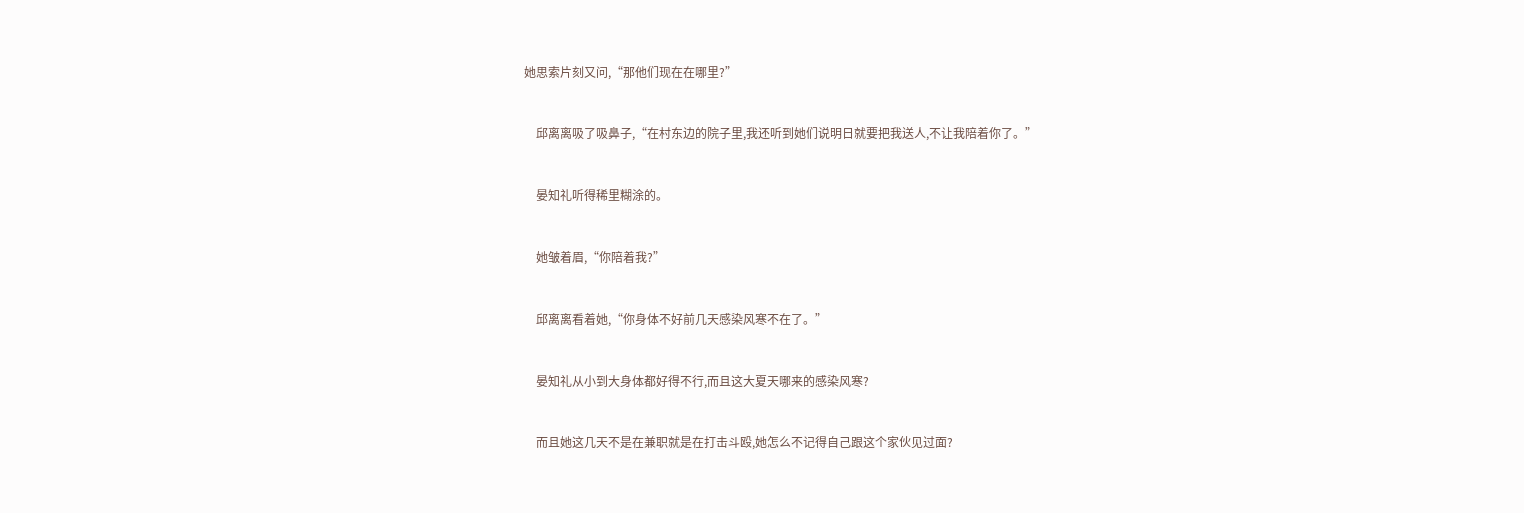她思索片刻又问,“那他们现在在哪里?”


    邱离离吸了吸鼻子,“在村东边的院子里,我还听到她们说明日就要把我送人,不让我陪着你了。”


    晏知礼听得稀里糊涂的。


    她皱着眉,“你陪着我?”


    邱离离看着她,“你身体不好前几天感染风寒不在了。”


    晏知礼从小到大身体都好得不行,而且这大夏天哪来的感染风寒?


    而且她这几天不是在兼职就是在打击斗殴,她怎么不记得自己跟这个家伙见过面?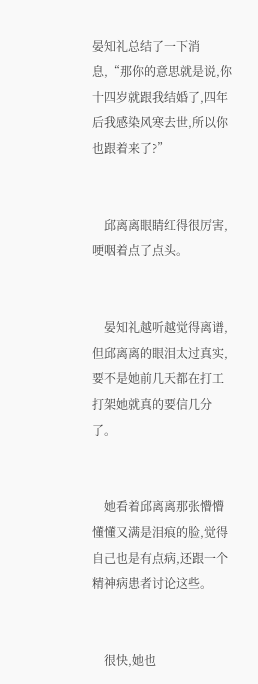晏知礼总结了一下消息,“那你的意思就是说,你十四岁就跟我结婚了,四年后我感染风寒去世,所以你也跟着来了?”


    邱离离眼睛红得很厉害,哽咽着点了点头。


    晏知礼越听越觉得离谱,但邱离离的眼泪太过真实,要不是她前几天都在打工打架她就真的要信几分了。


    她看着邱离离那张懵懵懂懂又满是泪痕的脸,觉得自己也是有点病,还跟一个精神病患者讨论这些。


    很快,她也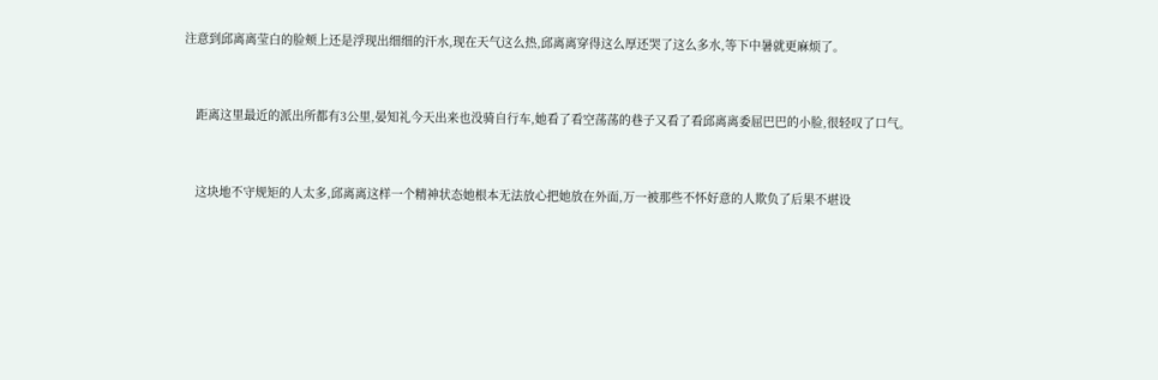注意到邱离离莹白的脸颊上还是浮现出细细的汗水,现在天气这么热,邱离离穿得这么厚还哭了这么多水,等下中暑就更麻烦了。


    距离这里最近的派出所都有3公里,晏知礼今天出来也没骑自行车,她看了看空荡荡的巷子又看了看邱离离委屈巴巴的小脸,很轻叹了口气。


    这块地不守规矩的人太多,邱离离这样一个精神状态她根本无法放心把她放在外面,万一被那些不怀好意的人欺负了后果不堪设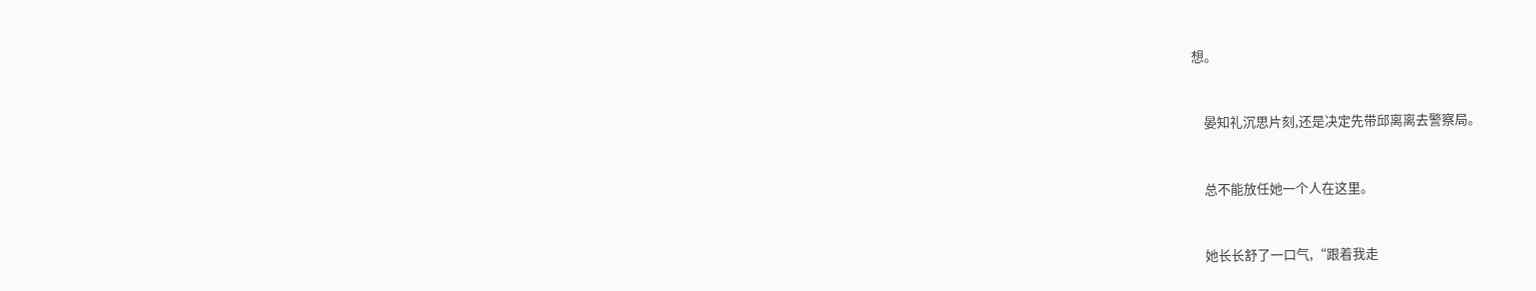想。


    晏知礼沉思片刻,还是决定先带邱离离去警察局。


    总不能放任她一个人在这里。


    她长长舒了一口气,“跟着我走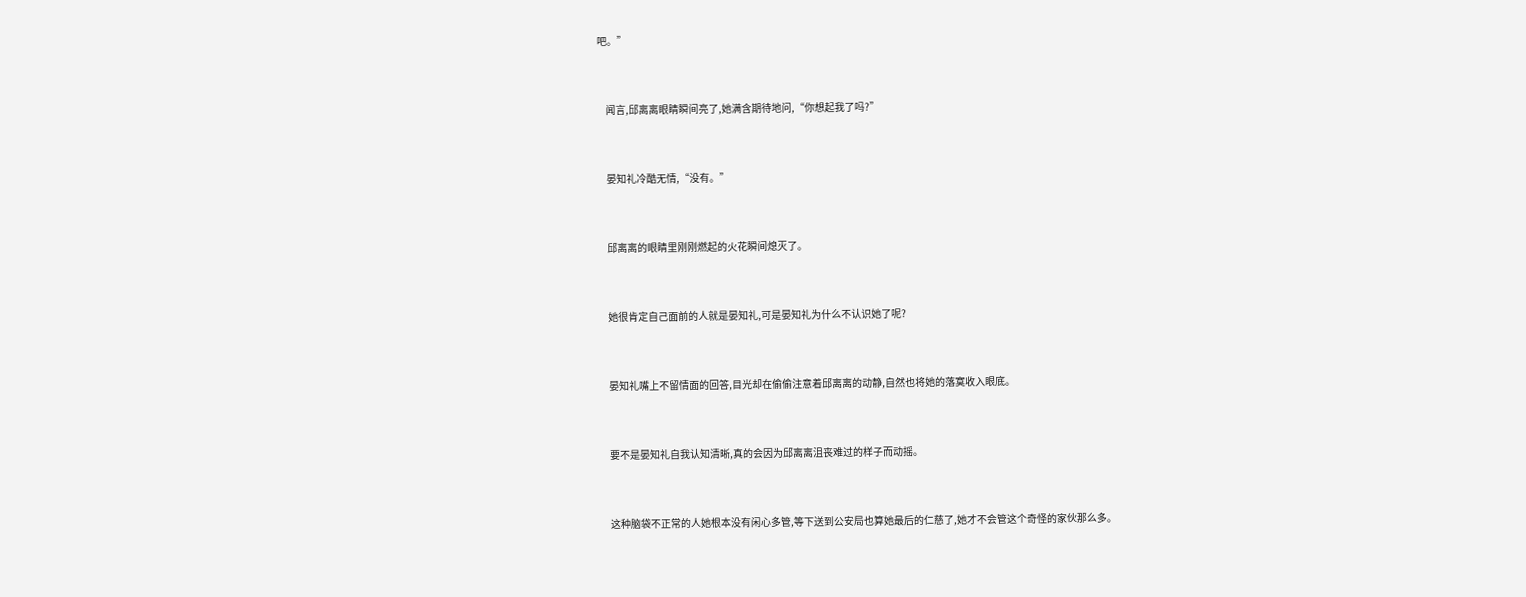吧。”


    闻言,邱离离眼睛瞬间亮了,她满含期待地问,“你想起我了吗?”


    晏知礼冷酷无情,“没有。”


    邱离离的眼睛里刚刚燃起的火花瞬间熄灭了。


    她很肯定自己面前的人就是晏知礼,可是晏知礼为什么不认识她了呢?


    晏知礼嘴上不留情面的回答,目光却在偷偷注意着邱离离的动静,自然也将她的落寞收入眼底。


    要不是晏知礼自我认知清晰,真的会因为邱离离沮丧难过的样子而动摇。


    这种脑袋不正常的人她根本没有闲心多管,等下送到公安局也算她最后的仁慈了,她才不会管这个奇怪的家伙那么多。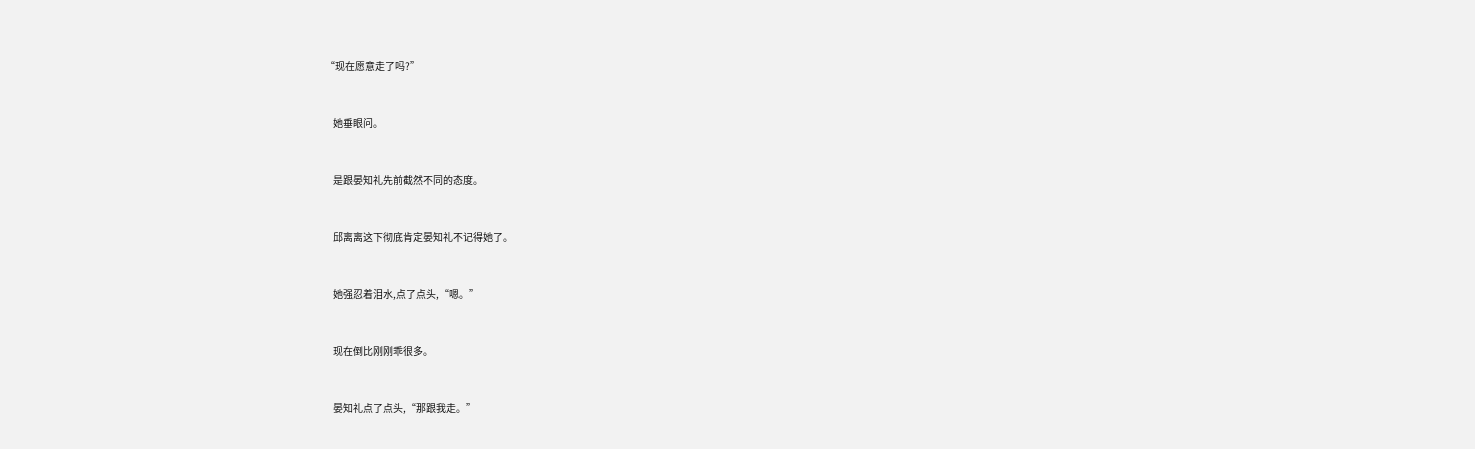“现在愿意走了吗?”


    她垂眼问。


    是跟晏知礼先前截然不同的态度。


    邱离离这下彻底肯定晏知礼不记得她了。


    她强忍着泪水,点了点头,“嗯。”


    现在倒比刚刚乖很多。


    晏知礼点了点头,“那跟我走。”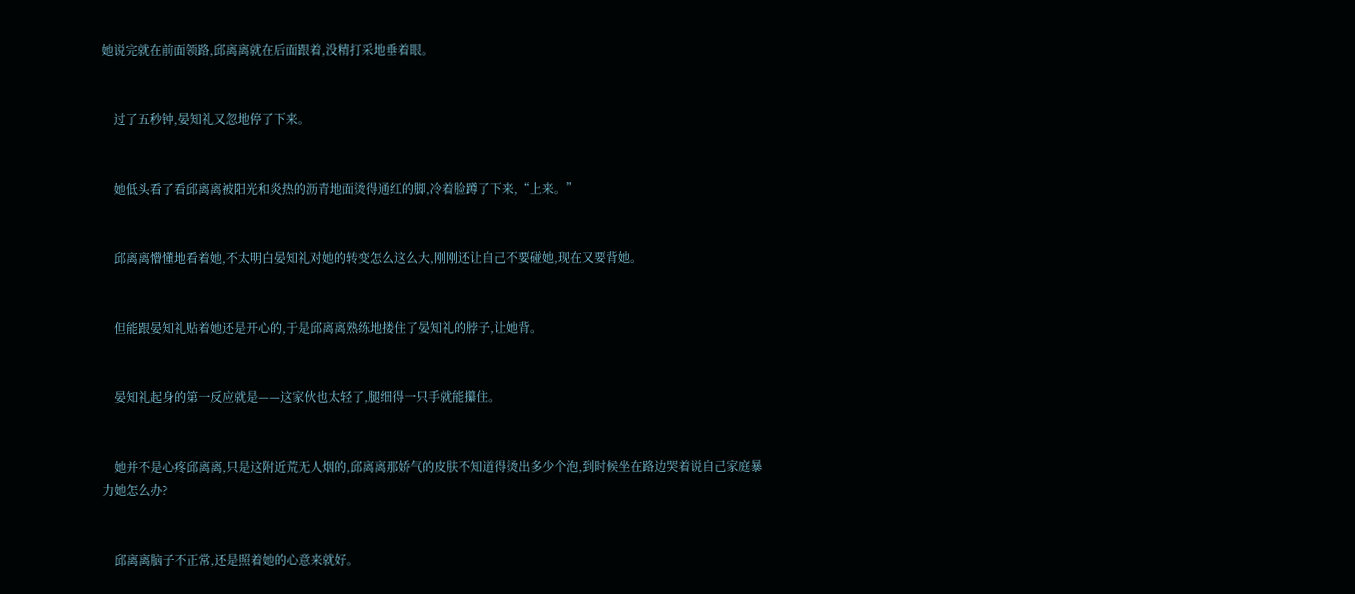她说完就在前面领路,邱离离就在后面跟着,没精打采地垂着眼。


    过了五秒钟,晏知礼又忽地停了下来。


    她低头看了看邱离离被阳光和炎热的沥青地面烫得通红的脚,冷着脸蹲了下来,“上来。”


    邱离离懵懂地看着她,不太明白晏知礼对她的转变怎么这么大,刚刚还让自己不要碰她,现在又要背她。


    但能跟晏知礼贴着她还是开心的,于是邱离离熟练地搂住了晏知礼的脖子,让她背。


    晏知礼起身的第一反应就是——这家伙也太轻了,腿细得一只手就能攥住。


    她并不是心疼邱离离,只是这附近荒无人烟的,邱离离那娇气的皮肤不知道得烫出多少个泡,到时候坐在路边哭着说自己家庭暴力她怎么办?


    邱离离脑子不正常,还是照着她的心意来就好。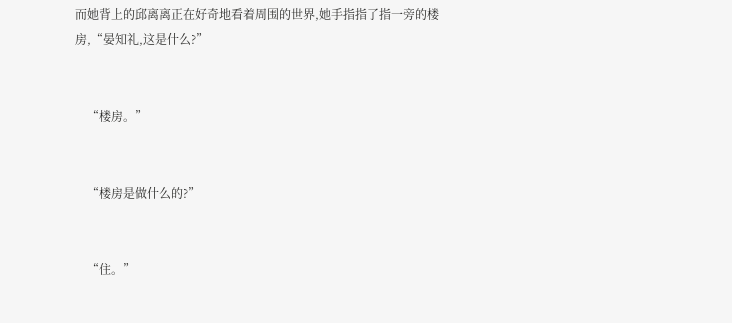而她背上的邱离离正在好奇地看着周围的世界,她手指指了指一旁的楼房,“晏知礼,这是什么?”


    “楼房。”


    “楼房是做什么的?”


    “住。”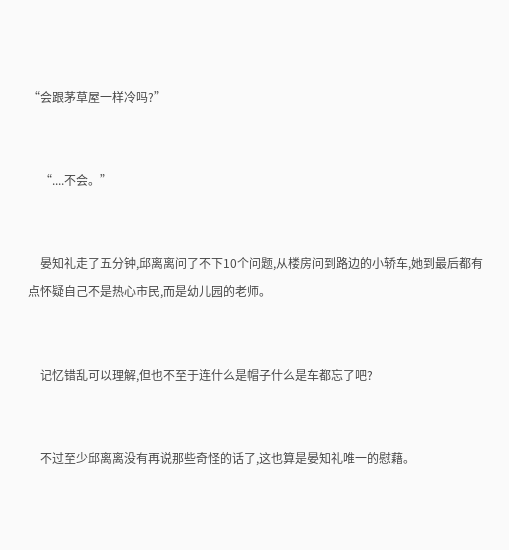“会跟茅草屋一样冷吗?”


    “....不会。”


    晏知礼走了五分钟,邱离离问了不下10个问题,从楼房问到路边的小轿车,她到最后都有点怀疑自己不是热心市民,而是幼儿园的老师。


    记忆错乱可以理解,但也不至于连什么是帽子什么是车都忘了吧?


    不过至少邱离离没有再说那些奇怪的话了,这也算是晏知礼唯一的慰藉。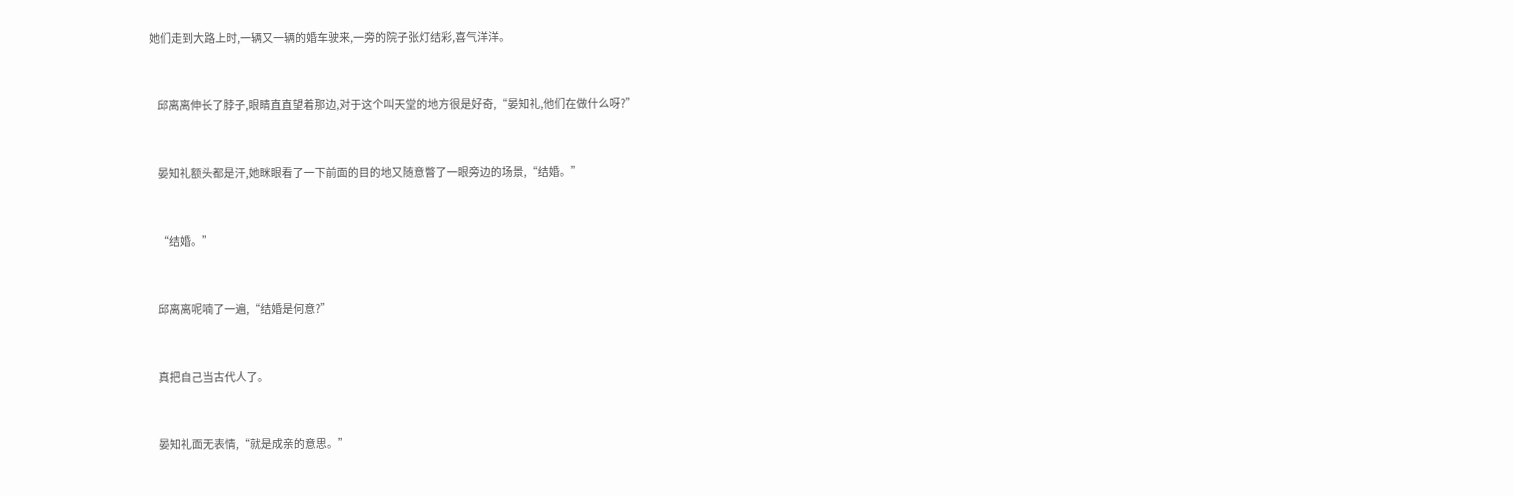她们走到大路上时,一辆又一辆的婚车驶来,一旁的院子张灯结彩,喜气洋洋。


    邱离离伸长了脖子,眼睛直直望着那边,对于这个叫天堂的地方很是好奇,“晏知礼,他们在做什么呀?”


    晏知礼额头都是汗,她眯眼看了一下前面的目的地又随意瞥了一眼旁边的场景,“结婚。”


    “结婚。”


    邱离离呢喃了一遍,“结婚是何意?”


    真把自己当古代人了。


    晏知礼面无表情,“就是成亲的意思。”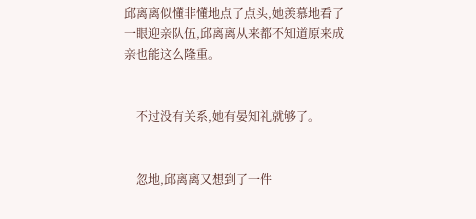邱离离似懂非懂地点了点头,她羡慕地看了一眼迎亲队伍,邱离离从来都不知道原来成亲也能这么隆重。


    不过没有关系,她有晏知礼就够了。


    忽地,邱离离又想到了一件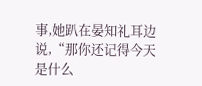事,她趴在晏知礼耳边说,“那你还记得今天是什么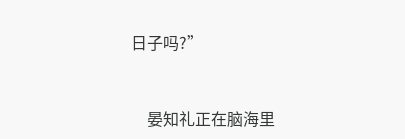日子吗?”


    晏知礼正在脑海里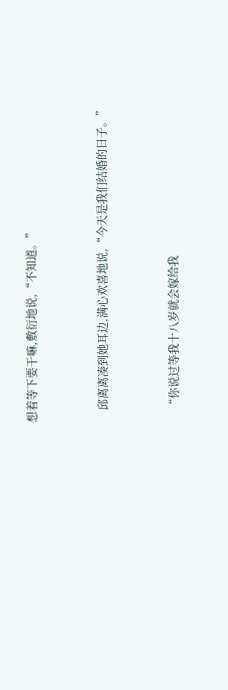想着等下要干嘛,敷衍地说,“不知道。”


    邱离离凑到她耳边,满心欢喜地说,“今天是我们结婚的日子。”


    “你说过等我十八岁就会嫁给我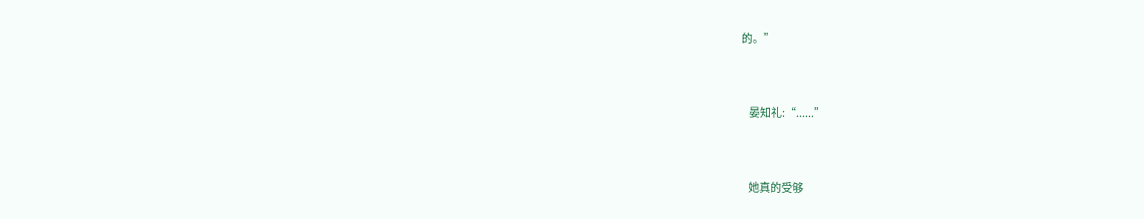的。”


    晏知礼:“......”


    她真的受够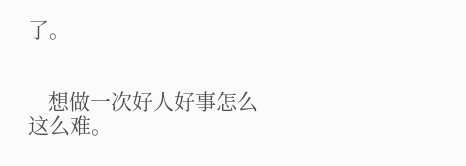了。


    想做一次好人好事怎么这么难。